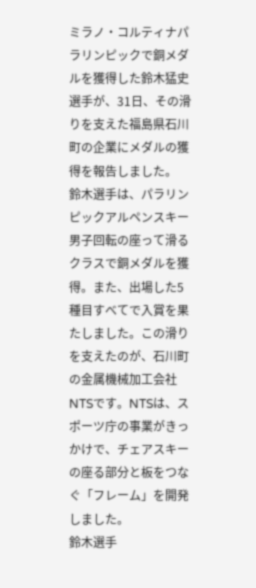ミラノ・コルティナパラリンピックで銅メダルを獲得した鈴木猛史選手が、31日、その滑りを支えた福島県石川町の企業にメダルの獲得を報告しました。
鈴木選手は、パラリンピックアルペンスキー男子回転の座って滑るクラスで銅メダルを獲得。また、出場した5種目すべてで入賞を果たしました。この滑りを支えたのが、石川町の金属機械加工会社NTSです。NTSは、スポーツ庁の事業がきっかけで、チェアスキーの座る部分と板をつなぐ「フレーム」を開発しました。
鈴木選手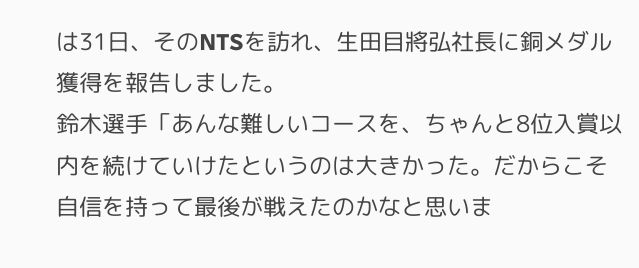は31日、そのNTSを訪れ、生田目將弘社長に銅メダル獲得を報告しました。
鈴木選手「あんな難しいコースを、ちゃんと8位入賞以内を続けていけたというのは大きかった。だからこそ自信を持って最後が戦えたのかなと思いま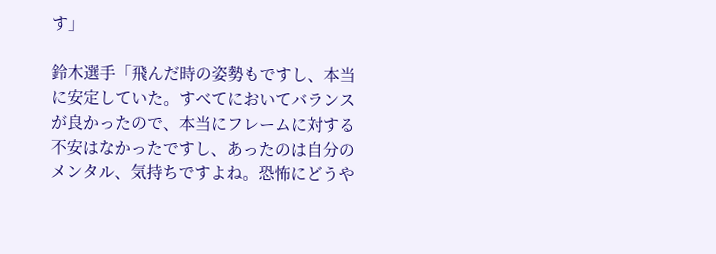す」

鈴木選手「飛んだ時の姿勢もですし、本当に安定していた。すべてにおいてバランスが良かったので、本当にフレームに対する不安はなかったですし、あったのは自分のメンタル、気持ちですよね。恐怖にどうや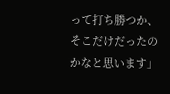って打ち勝つか、そこだけだったのかなと思います」